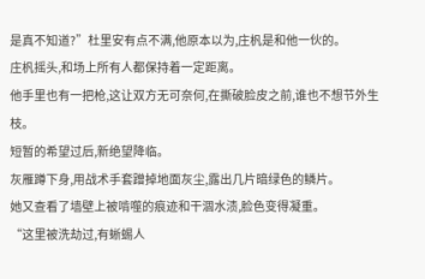是真不知道?”杜里安有点不满,他原本以为,庄杋是和他一伙的。
庄杋摇头,和场上所有人都保持着一定距离。
他手里也有一把枪,这让双方无可奈何,在撕破脸皮之前,谁也不想节外生枝。
短暂的希望过后,新绝望降临。
灰雁蹲下身,用战术手套蹭掉地面灰尘,露出几片暗绿色的鳞片。
她又查看了墙壁上被啃噬的痕迹和干涸水渍,脸色变得凝重。
“这里被洗劫过,有蜥蜴人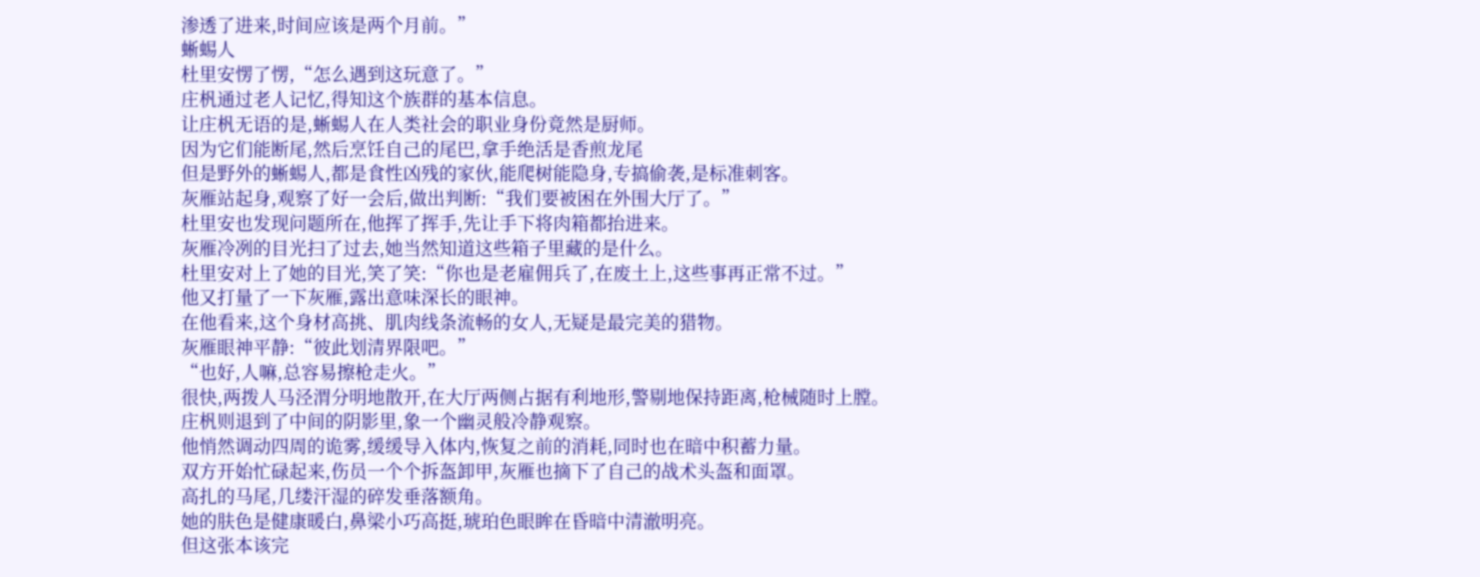渗透了进来,时间应该是两个月前。”
蜥蜴人
杜里安愣了愣,“怎么遇到这玩意了。”
庄杋通过老人记忆,得知这个族群的基本信息。
让庄杋无语的是,蜥蜴人在人类社会的职业身份竟然是厨师。
因为它们能断尾,然后烹饪自己的尾巴,拿手绝活是香煎龙尾
但是野外的蜥蜴人,都是食性凶残的家伙,能爬树能隐身,专搞偷袭,是标准刺客。
灰雁站起身,观察了好一会后,做出判断:“我们要被困在外围大厅了。”
杜里安也发现问题所在,他挥了挥手,先让手下将肉箱都抬进来。
灰雁冷冽的目光扫了过去,她当然知道这些箱子里藏的是什么。
杜里安对上了她的目光,笑了笑:“你也是老雇佣兵了,在废土上,这些事再正常不过。”
他又打量了一下灰雁,露出意味深长的眼神。
在他看来,这个身材高挑、肌肉线条流畅的女人,无疑是最完美的猎物。
灰雁眼神平静:“彼此划清界限吧。”
“也好,人嘛,总容易擦枪走火。”
很快,两拨人马泾渭分明地散开,在大厅两侧占据有利地形,警剔地保持距离,枪械随时上膛。
庄杋则退到了中间的阴影里,象一个幽灵般冷静观察。
他悄然调动四周的诡雾,缓缓导入体内,恢复之前的消耗,同时也在暗中积蓄力量。
双方开始忙碌起来,伤员一个个拆盔卸甲,灰雁也摘下了自己的战术头盔和面罩。
高扎的马尾,几缕汗湿的碎发垂落额角。
她的肤色是健康暖白,鼻梁小巧高挺,琥珀色眼眸在昏暗中清澈明亮。
但这张本该完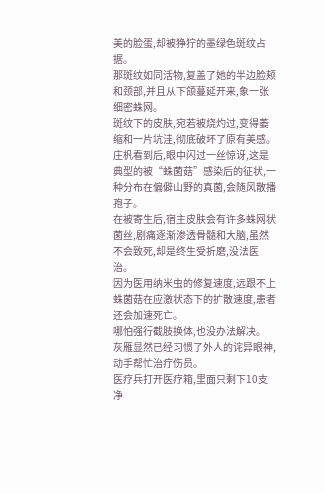美的脸蛋,却被狰狞的墨绿色斑纹占据。
那斑纹如同活物,复盖了她的半边脸颊和颈部,并且从下颌蔓延开来,象一张细密蛛网。
斑纹下的皮肤,宛若被烧灼过,变得萎缩和一片坑洼,彻底破坏了原有美感。
庄杋看到后,眼中闪过一丝惊讶,这是典型的被“蛛菌菇”感染后的征状,一种分布在偏僻山野的真菌,会随风散播孢子。
在被寄生后,宿主皮肤会有许多蛛网状菌丝,剧痛逐渐渗透骨髓和大脑,虽然不会致死,却是终生受折磨,没法医治。
因为医用纳米虫的修复速度,远跟不上蛛菌菇在应激状态下的扩散速度,患者还会加速死亡。
哪怕强行截肢换体,也没办法解决。
灰雁显然已经习惯了外人的诧异眼神,动手帮忙治疔伤员。
医疗兵打开医疗箱,里面只剩下10支净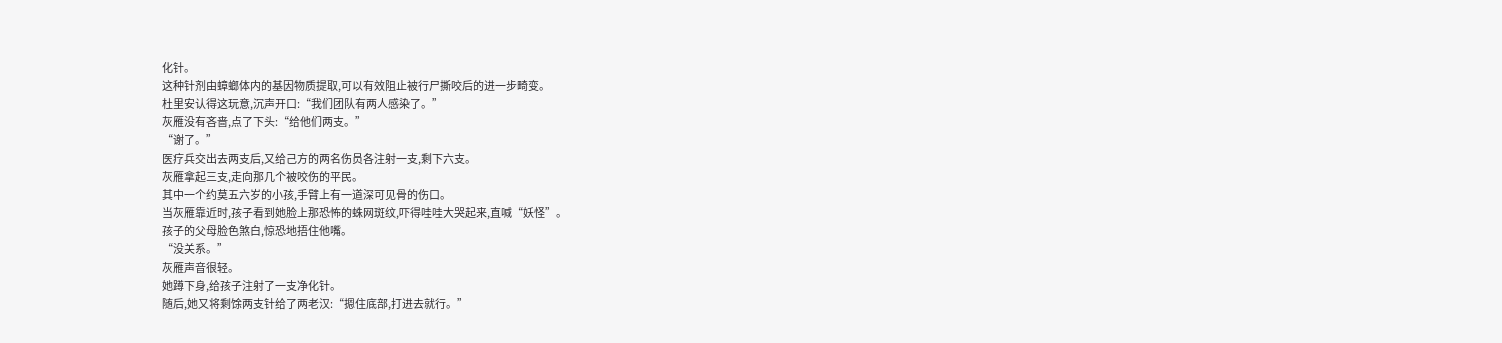化针。
这种针剂由蟑螂体内的基因物质提取,可以有效阻止被行尸撕咬后的进一步畸变。
杜里安认得这玩意,沉声开口:“我们团队有两人感染了。”
灰雁没有吝啬,点了下头:“给他们两支。”
“谢了。”
医疗兵交出去两支后,又给己方的两名伤员各注射一支,剩下六支。
灰雁拿起三支,走向那几个被咬伤的平民。
其中一个约莫五六岁的小孩,手臂上有一道深可见骨的伤口。
当灰雁靠近时,孩子看到她脸上那恐怖的蛛网斑纹,吓得哇哇大哭起来,直喊“妖怪”。
孩子的父母脸色煞白,惊恐地捂住他嘴。
“没关系。”
灰雁声音很轻。
她蹲下身,给孩子注射了一支净化针。
随后,她又将剩馀两支针给了两老汉:“摁住底部,打进去就行。”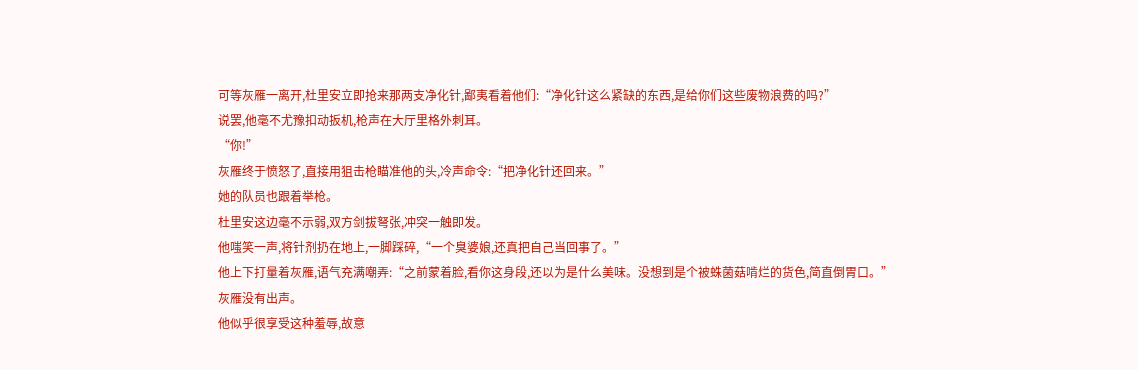可等灰雁一离开,杜里安立即抢来那两支净化针,鄙夷看着他们:“净化针这么紧缺的东西,是给你们这些废物浪费的吗?”
说罢,他毫不尤豫扣动扳机,枪声在大厅里格外刺耳。
“你!”
灰雁终于愤怒了,直接用狙击枪瞄准他的头,冷声命令:“把净化针还回来。”
她的队员也跟着举枪。
杜里安这边毫不示弱,双方剑拔弩张,冲突一触即发。
他嗤笑一声,将针剂扔在地上,一脚踩碎,“一个臭婆娘,还真把自己当回事了。”
他上下打量着灰雁,语气充满嘲弄:“之前蒙着脸,看你这身段,还以为是什么美味。没想到是个被蛛菌菇啃烂的货色,简直倒胃口。”
灰雁没有出声。
他似乎很享受这种羞辱,故意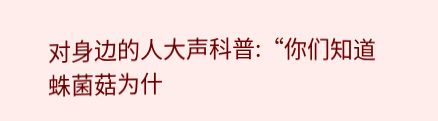对身边的人大声科普:“你们知道蛛菌菇为什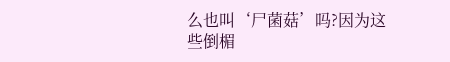么也叫‘尸菌菇’吗?因为这些倒楣